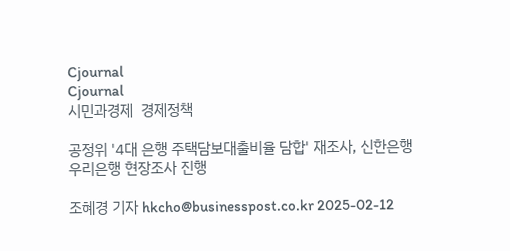Cjournal
Cjournal
시민과경제  경제정책

공정위 '4대 은행 주택담보대출비율 담합' 재조사, 신한은행 우리은행 현장조사 진행

조혜경 기자 hkcho@businesspost.co.kr 2025-02-12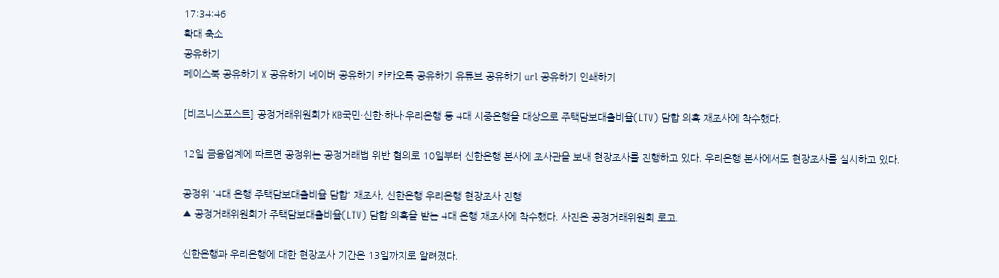17:34:46
확대 축소
공유하기
페이스북 공유하기 X 공유하기 네이버 공유하기 카카오톡 공유하기 유튜브 공유하기 url 공유하기 인쇄하기

[비즈니스포스트] 공정거래위원회가 KB국민·신한·하나·우리은행 등 4대 시중은행을 대상으로 주택담보대출비율(LTV) 담합 의혹 재조사에 착수했다.

12일 금융업계에 따르면 공정위는 공정거래법 위반 혐의로 10일부터 신한은행 본사에 조사관을 보내 현장조사를 진행하고 있다. 우리은행 본사에서도 현장조사를 실시하고 있다.

공정위 '4대 은행 주택담보대출비율 담합' 재조사, 신한은행 우리은행 현장조사 진행
▲ 공정거래위원회가 주택담보대출비율(LTV) 담합 의혹을 받는 4대 은행 재조사에 착수했다. 사진은 공정거래위원회 로고.

신한은행과 우리은행에 대한 현장조사 기간은 13일까지로 알려졌다.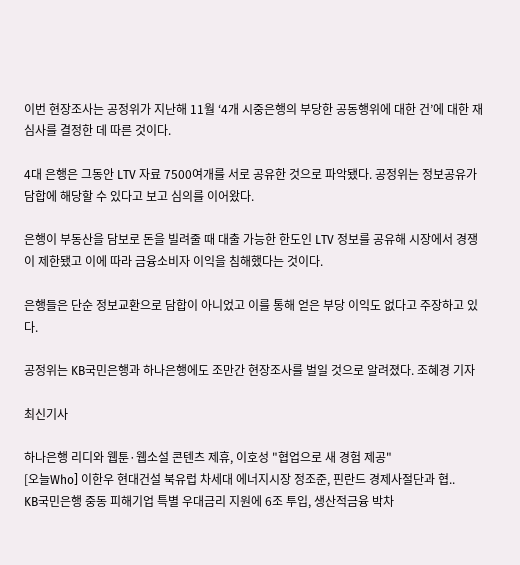이번 현장조사는 공정위가 지난해 11월 ‘4개 시중은행의 부당한 공동행위에 대한 건’에 대한 재심사를 결정한 데 따른 것이다.

4대 은행은 그동안 LTV 자료 7500여개를 서로 공유한 것으로 파악됐다. 공정위는 정보공유가 담합에 해당할 수 있다고 보고 심의를 이어왔다.

은행이 부동산을 담보로 돈을 빌려줄 때 대출 가능한 한도인 LTV 정보를 공유해 시장에서 경쟁이 제한됐고 이에 따라 금융소비자 이익을 침해했다는 것이다.

은행들은 단순 정보교환으로 담합이 아니었고 이를 통해 얻은 부당 이익도 없다고 주장하고 있다.

공정위는 KB국민은행과 하나은행에도 조만간 현장조사를 벌일 것으로 알려졌다. 조혜경 기자

최신기사

하나은행 리디와 웹툰·웹소설 콘텐츠 제휴, 이호성 "협업으로 새 경험 제공"
[오늘Who] 이한우 현대건설 북유럽 차세대 에너지시장 정조준, 핀란드 경제사절단과 협..
KB국민은행 중동 피해기업 특별 우대금리 지원에 6조 투입, 생산적금융 박차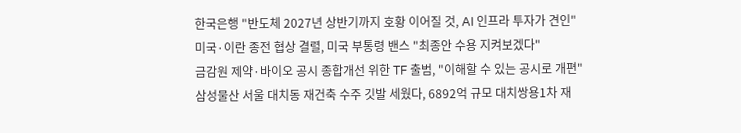한국은행 "반도체 2027년 상반기까지 호황 이어질 것, AI 인프라 투자가 견인"
미국·이란 종전 협상 결렬, 미국 부통령 밴스 "최종안 수용 지켜보겠다"
금감원 제약·바이오 공시 종합개선 위한 TF 출범, "이해할 수 있는 공시로 개편"
삼성물산 서울 대치동 재건축 수주 깃발 세웠다, 6892억 규모 대치쌍용1차 재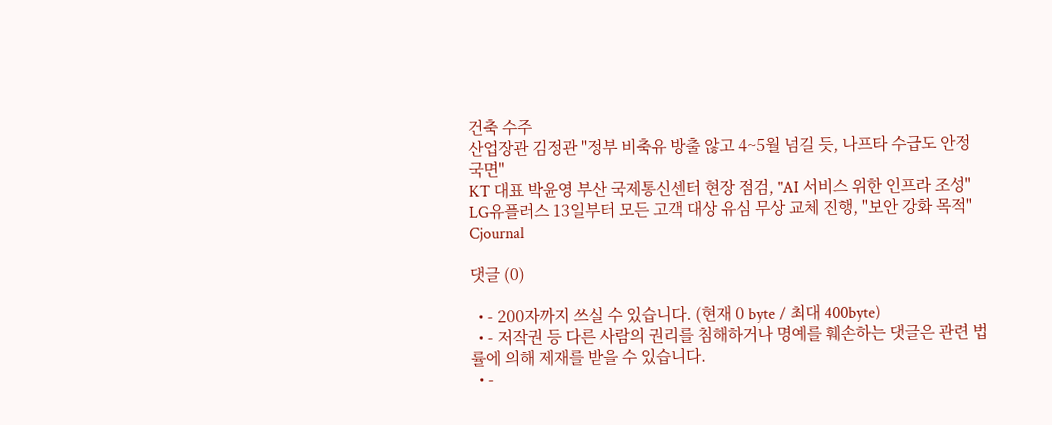건축 수주
산업장관 김정관 "정부 비축유 방출 않고 4~5월 넘길 듯, 나프타 수급도 안정 국면"
KT 대표 박윤영 부산 국제통신센터 현장 점검, "AI 서비스 위한 인프라 조성"
LG유플러스 13일부터 모든 고객 대상 유심 무상 교체 진행, "보안 강화 목적"
Cjournal

댓글 (0)

  • - 200자까지 쓰실 수 있습니다. (현재 0 byte / 최대 400byte)
  • - 저작권 등 다른 사람의 권리를 침해하거나 명예를 훼손하는 댓글은 관련 법률에 의해 제재를 받을 수 있습니다.
  • -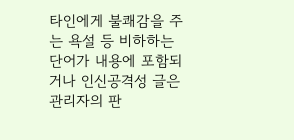타인에게 불쾌감을 주는 욕설 등 비하하는 단어가 내용에 포함되거나 인신공격성 글은 관리자의 판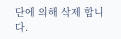단에 의해 삭제 합니다.